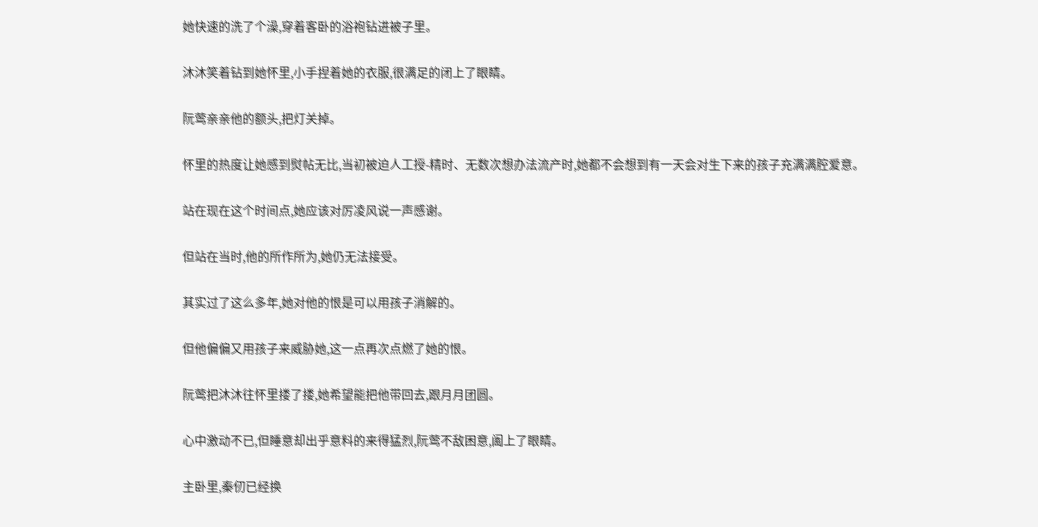她快速的洗了个澡,穿着客卧的浴袍钻进被子里。

沐沐笑着钻到她怀里,小手捏着她的衣服,很满足的闭上了眼睛。

阮莺亲亲他的额头,把灯关掉。

怀里的热度让她感到熨帖无比,当初被迫人工授-精时、无数次想办法流产时,她都不会想到有一天会对生下来的孩子充满满腔爱意。

站在现在这个时间点,她应该对厉凌风说一声感谢。

但站在当时,他的所作所为,她仍无法接受。

其实过了这么多年,她对他的恨是可以用孩子消解的。

但他偏偏又用孩子来威胁她,这一点再次点燃了她的恨。

阮莺把沐沐往怀里搂了搂,她希望能把他带回去,跟月月团圆。

心中激动不已,但睡意却出乎意料的来得猛烈,阮莺不敌困意,阖上了眼睛。

主卧里,秦仞已经换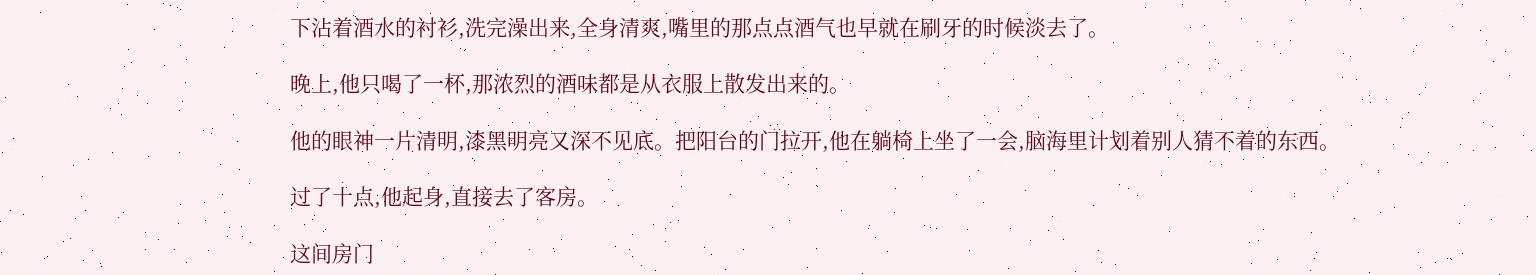下沾着酒水的衬衫,洗完澡出来,全身清爽,嘴里的那点点酒气也早就在刷牙的时候淡去了。

晚上,他只喝了一杯,那浓烈的酒味都是从衣服上散发出来的。

他的眼神一片清明,漆黑明亮又深不见底。把阳台的门拉开,他在躺椅上坐了一会,脑海里计划着别人猜不着的东西。

过了十点,他起身,直接去了客房。

这间房门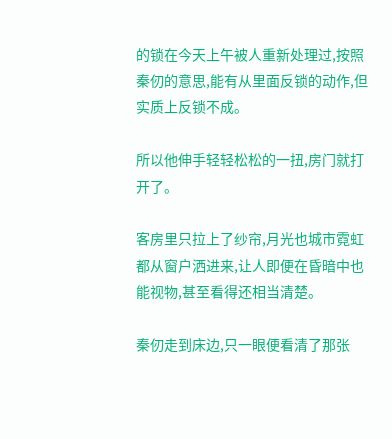的锁在今天上午被人重新处理过,按照秦仞的意思,能有从里面反锁的动作,但实质上反锁不成。

所以他伸手轻轻松松的一扭,房门就打开了。

客房里只拉上了纱帘,月光也城市霓虹都从窗户洒进来,让人即便在昏暗中也能视物,甚至看得还相当清楚。

秦仞走到床边,只一眼便看清了那张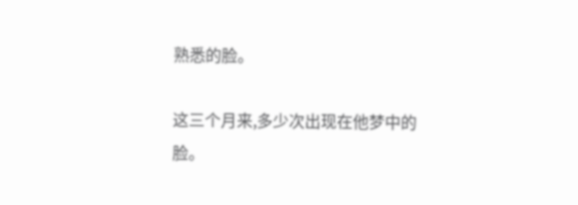熟悉的脸。

这三个月来,多少次出现在他梦中的脸。